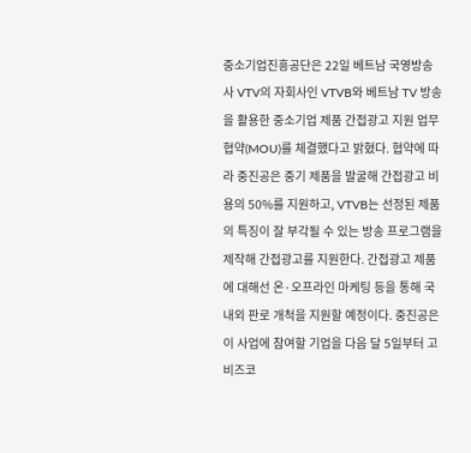중소기업진흥공단은 22일 베트남 국영방송사 VTV의 자회사인 VTVB와 베트남 TV 방송을 활용한 중소기업 제품 간접광고 지원 업무협약(MOU)를 체결했다고 밝혔다. 협약에 따라 중진공은 중기 제품을 발굴해 간접광고 비용의 50%를 지원하고, VTVB는 선정된 제품의 특징이 잘 부각될 수 있는 방송 프로그램을 제작해 간접광고를 지원한다. 간접광고 제품에 대해선 온·오프라인 마케팅 등을 통해 국내외 판로 개척을 지원할 예정이다. 중진공은 이 사업에 참여할 기업을 다음 달 5일부터 고비즈코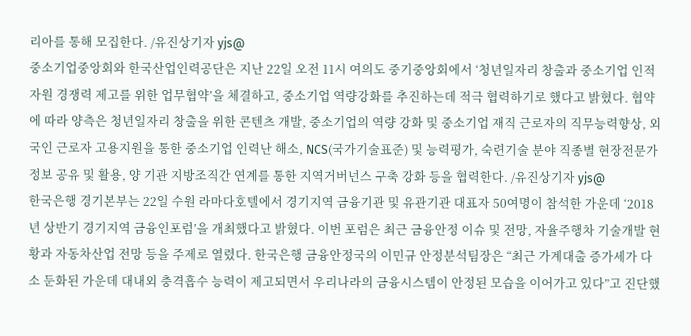리아를 통해 모집한다. /유진상기자 yjs@
중소기업중앙회와 한국산업인력공단은 지난 22일 오전 11시 여의도 중기중앙회에서 ‘청년일자리 창출과 중소기업 인적자원 경쟁력 제고를 위한 업무협약’을 체결하고, 중소기업 역량강화를 추진하는데 적극 협력하기로 했다고 밝혔다. 협약에 따라 양측은 청년일자리 창출을 위한 콘텐츠 개발, 중소기업의 역량 강화 및 중소기업 재직 근로자의 직무능력향상, 외국인 근로자 고용지원을 통한 중소기업 인력난 해소, NCS(국가기술표준) 및 능력평가, 숙련기술 분야 직종별 현장전문가정보 공유 및 활용, 양 기관 지방조직간 연계를 통한 지역거버넌스 구축 강화 등을 협력한다. /유진상기자 yjs@
한국은행 경기본부는 22일 수원 라마다호텔에서 경기지역 금융기관 및 유관기관 대표자 50여명이 참석한 가운데 ‘2018년 상반기 경기지역 금융인포럼’을 개최했다고 밝혔다. 이번 포럼은 최근 금융안정 이슈 및 전망, 자율주행차 기술개발 현황과 자동차산업 전망 등을 주제로 열렸다. 한국은행 금융안정국의 이민규 안정분석팀장은 “최근 가계대출 증가세가 다소 둔화된 가운데 대내외 충격흡수 능력이 제고되면서 우리나라의 금융시스템이 안정된 모습을 이어가고 있다”고 진단했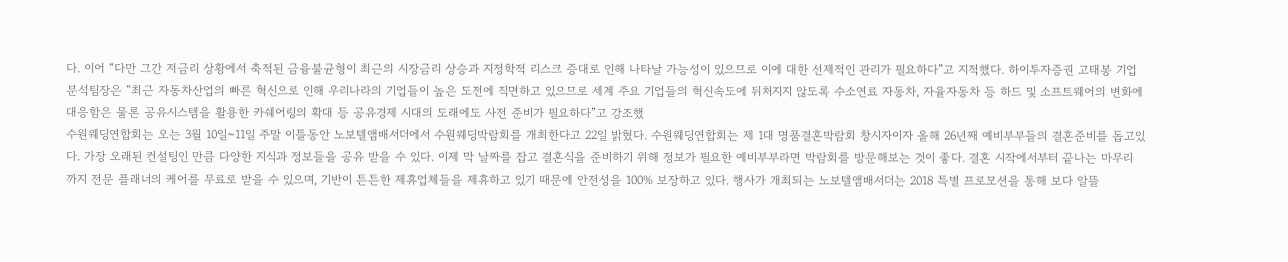다. 이어 “다만 그간 저금리 상황에서 축적된 금융불균형이 최근의 시장금리 상승과 지정학적 리스크 증대로 인해 나타날 가능성이 있으므로 이에 대한 선제적인 관리가 필요하다”고 지적했다. 하이투자증권 고태봉 기업분석팀장은 “최근 자동차산업의 빠른 혁신으로 인해 우리나라의 기업들이 높은 도전에 직면하고 있으므로 세계 주요 기업들의 혁신속도에 뒤처지지 않도록 수소연료 자동차, 자율자동차 등 하드 및 소프트웨어의 변화에 대응함은 물론 공유시스템을 활용한 카쉐어링의 확대 등 공유경제 시대의 도래에도 사전 준비가 필요하다”고 강조했
수원웨딩연합회는 오는 3월 10일~11일 주말 이틀동안 노보텔앰배서더에서 수원웨딩박람회를 개최한다고 22일 밝혔다. 수원웨딩연합회는 제 1대 명품결혼박람회 창시자이자 올해 26년째 예비부부들의 결혼준비를 돕고있다. 가장 오래된 컨설팅인 만큼 다양한 지식과 정보들을 공유 받을 수 있다. 이제 막 날짜를 잡고 결혼식을 준비하기 위해 정보가 필요한 예비부부라면 박람회를 방문해보는 것이 좋다. 결혼 시작에서부터 끝나는 마무리 까지 전문 플래너의 케어를 무료로 받을 수 있으며, 기반이 튼튼한 제휴업체들을 제휴하고 있기 때문에 안전성을 100% 보장하고 있다. 행사가 개최되는 노보텔앰배서더는 2018 특별 프로모션을 통해 보다 알뜰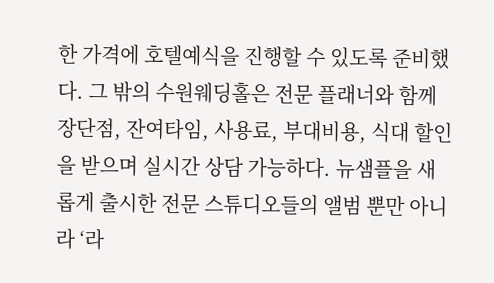한 가격에 호텔예식을 진행할 수 있도록 준비했다. 그 밖의 수원웨딩홀은 전문 플래너와 함께 장단점, 잔여타임, 사용료, 부대비용, 식대 할인을 받으며 실시간 상담 가능하다. 뉴샘플을 새롭게 출시한 전문 스튜디오들의 앨범 뿐만 아니라 ‘라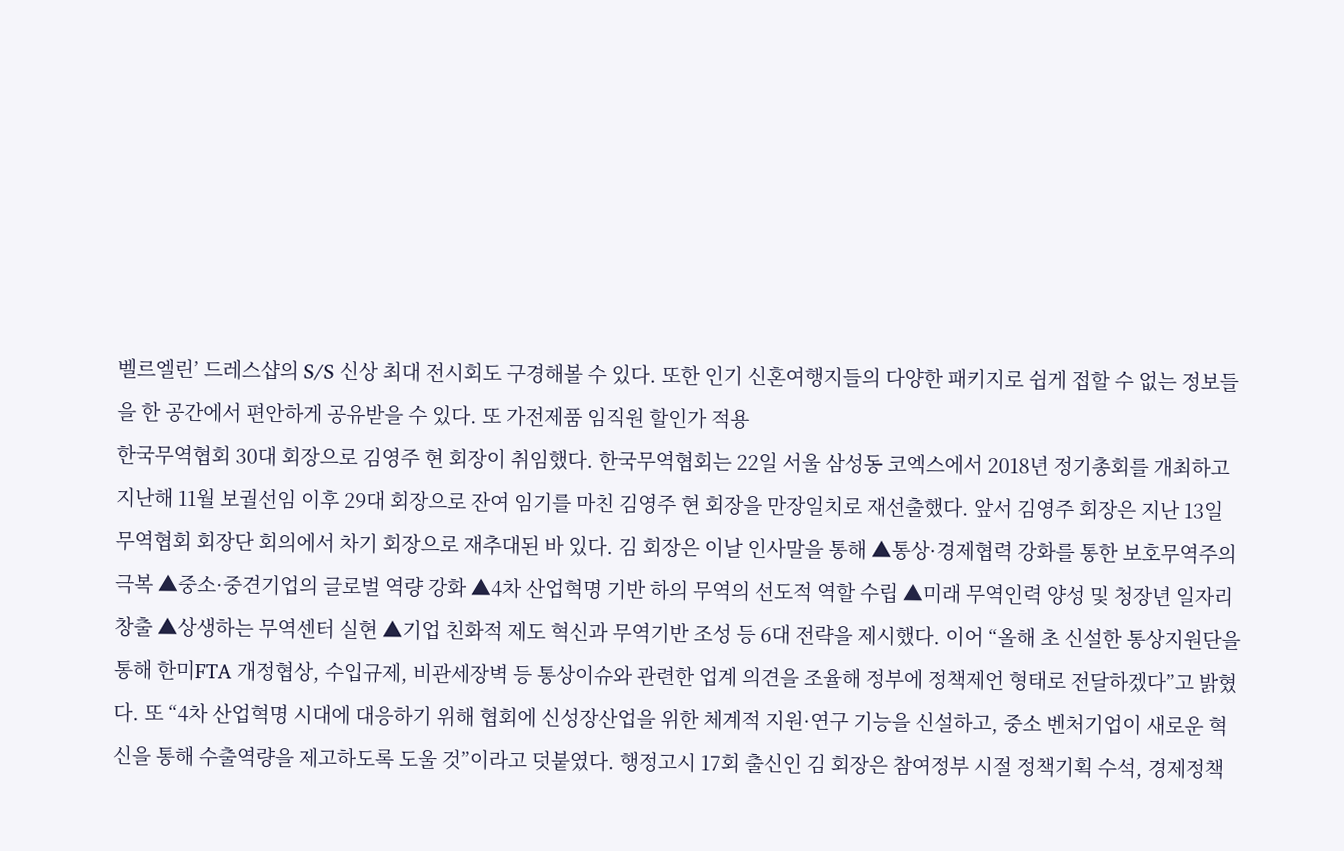벨르엘린’ 드레스샵의 S/S 신상 최대 전시회도 구경해볼 수 있다. 또한 인기 신혼여행지들의 다양한 패키지로 쉽게 접할 수 없는 정보들을 한 공간에서 편안하게 공유받을 수 있다. 또 가전제품 임직원 할인가 적용
한국무역협회 30대 회장으로 김영주 현 회장이 취임했다. 한국무역협회는 22일 서울 삼성동 코엑스에서 2018년 정기총회를 개최하고 지난해 11월 보궐선임 이후 29대 회장으로 잔여 임기를 마친 김영주 현 회장을 만장일치로 재선출했다. 앞서 김영주 회장은 지난 13일 무역협회 회장단 회의에서 차기 회장으로 재추대된 바 있다. 김 회장은 이날 인사말을 통해 ▲통상·경제협력 강화를 통한 보호무역주의 극복 ▲중소·중견기업의 글로벌 역량 강화 ▲4차 산업혁명 기반 하의 무역의 선도적 역할 수립 ▲미래 무역인력 양성 및 청장년 일자리 창출 ▲상생하는 무역센터 실현 ▲기업 친화적 제도 혁신과 무역기반 조성 등 6대 전략을 제시했다. 이어 “올해 초 신설한 통상지원단을 통해 한미FTA 개정협상, 수입규제, 비관세장벽 등 통상이슈와 관련한 업계 의견을 조율해 정부에 정책제언 형태로 전달하겠다”고 밝혔다. 또 “4차 산업혁명 시대에 대응하기 위해 협회에 신성장산업을 위한 체계적 지원·연구 기능을 신설하고, 중소 벤처기업이 새로운 혁신을 통해 수출역량을 제고하도록 도울 것”이라고 덧붙였다. 행정고시 17회 출신인 김 회장은 참여정부 시절 정책기획 수석, 경제정책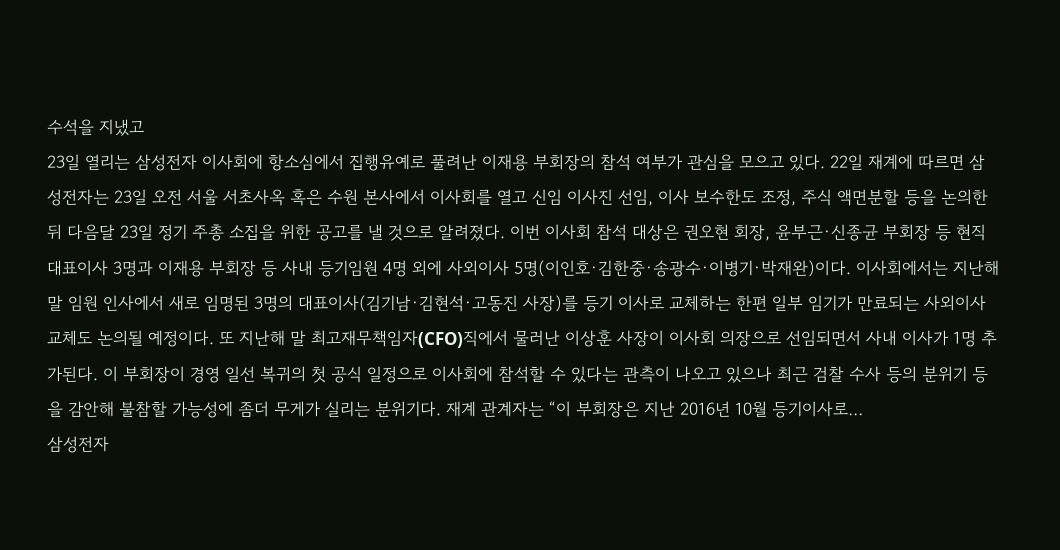수석을 지냈고
23일 열리는 삼성전자 이사회에 항소심에서 집행유예로 풀려난 이재용 부회장의 참석 여부가 관심을 모으고 있다. 22일 재계에 따르면 삼성전자는 23일 오전 서울 서초사옥 혹은 수원 본사에서 이사회를 열고 신임 이사진 선임, 이사 보수한도 조정, 주식 액면분할 등을 논의한 뒤 다음달 23일 정기 주총 소집을 위한 공고를 낼 것으로 알려졌다. 이번 이사회 참석 대상은 권오현 회장, 윤부근·신종균 부회장 등 현직 대표이사 3명과 이재용 부회장 등 사내 등기임원 4명 외에 사외이사 5명(이인호·김한중·송광수·이병기·박재완)이다. 이사회에서는 지난해 말 임원 인사에서 새로 임명된 3명의 대표이사(김기남·김현석·고동진 사장)를 등기 이사로 교체하는 한편 일부 임기가 만료되는 사외이사 교체도 논의될 예정이다. 또 지난해 말 최고재무책임자(CFO)직에서 물러난 이상훈 사장이 이사회 의장으로 선임되면서 사내 이사가 1명 추가된다. 이 부회장이 경영 일선 복귀의 첫 공식 일정으로 이사회에 참석할 수 있다는 관측이 나오고 있으나 최근 검찰 수사 등의 분위기 등을 감안해 불참할 가능성에 좀더 무게가 실리는 분위기다. 재계 관계자는 “이 부회장은 지난 2016년 10월 등기이사로…
삼성전자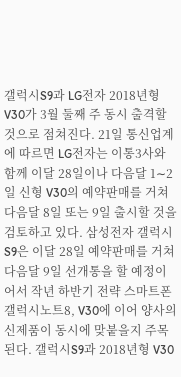갤럭시S9과 LG전자 2018년형 V30가 3월 둘째 주 동시 출격할 것으로 점쳐진다. 21일 통신업계에 따르면 LG전자는 이통3사와 함께 이달 28일이나 다음달 1∼2일 신형 V30의 예약판매를 거쳐 다음달 8일 또는 9일 출시할 것을 검토하고 있다. 삼성전자 갤럭시S9은 이달 28일 예약판매를 거쳐 다음달 9일 선개통을 할 예정이어서 작년 하반기 전략 스마트폰 갤럭시노트8, V30에 이어 양사의 신제품이 동시에 맞붙을지 주목된다. 갤럭시S9과 2018년형 V30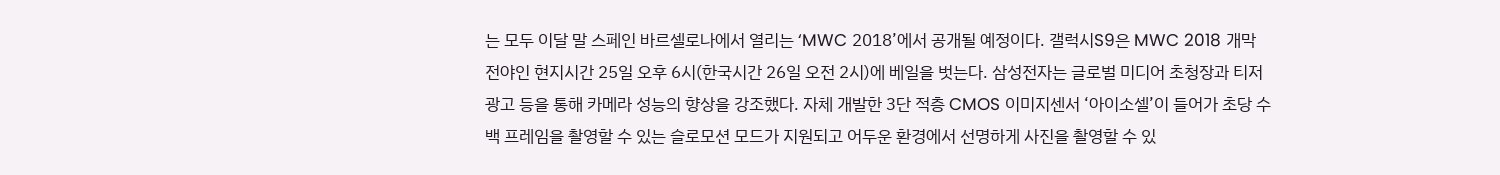는 모두 이달 말 스페인 바르셀로나에서 열리는 ‘MWC 2018’에서 공개될 예정이다. 갤럭시S9은 MWC 2018 개막 전야인 현지시간 25일 오후 6시(한국시간 26일 오전 2시)에 베일을 벗는다. 삼성전자는 글로벌 미디어 초청장과 티저 광고 등을 통해 카메라 성능의 향상을 강조했다. 자체 개발한 3단 적층 CMOS 이미지센서 ‘아이소셀’이 들어가 초당 수백 프레임을 촬영할 수 있는 슬로모션 모드가 지원되고 어두운 환경에서 선명하게 사진을 촬영할 수 있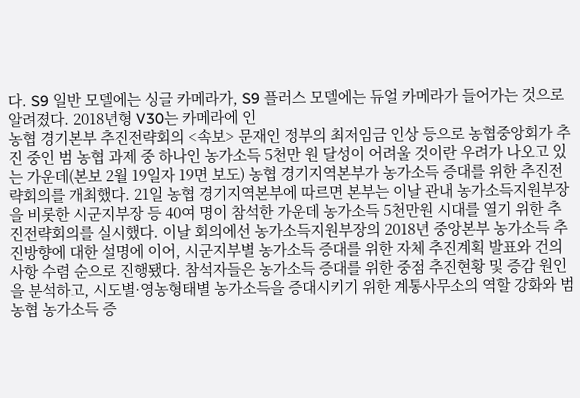다. S9 일반 모델에는 싱글 카메라가, S9 플러스 모델에는 듀얼 카메라가 들어가는 것으로 알려졌다. 2018년형 V30는 카메라에 인
농협 경기본부 추진전략회의 <속보> 문재인 정부의 최저임금 인상 등으로 농협중앙회가 추진 중인 범 농협 과제 중 하나인 농가소득 5천만 원 달성이 어려울 것이란 우려가 나오고 있는 가운데(본보 2월 19일자 19면 보도) 농협 경기지역본부가 농가소득 증대를 위한 추진전략회의를 개최했다. 21일 농협 경기지역본부에 따르면 본부는 이날 관내 농가소득지원부장을 비롯한 시군지부장 등 40여 명이 참석한 가운데 농가소득 5천만원 시대를 열기 위한 추진전략회의를 실시했다. 이날 회의에선 농가소득지원부장의 2018년 중앙본부 농가소득 추진방향에 대한 설명에 이어, 시군지부별 농가소득 증대를 위한 자체 추진계획 발표와 건의사항 수렴 순으로 진행됐다. 참석자들은 농가소득 증대를 위한 중점 추진현황 및 증감 원인을 분석하고, 시도별·영농형태별 농가소득을 증대시키기 위한 계통사무소의 역할 강화와 범농협 농가소득 증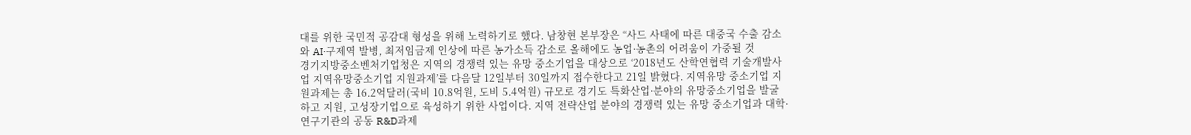대를 위한 국민적 공감대 형성을 위해 노력하기로 했다. 남창현 본부장은 “사드 사태에 따른 대중국 수출 감소와 AI·구제역 발병, 최저임금제 인상에 따른 농가소득 감소로 올해에도 농업·농촌의 어려움이 가중될 것
경기지방중소벤처기업청은 지역의 경쟁력 있는 유망 중소기업을 대상으로 ‘2018년도 산학연협력 기술개발사업 지역유망중소기업 지원과제’를 다음달 12일부터 30일까지 접수한다고 21일 밝혔다. 지역유망 중소기업 지원과제는 총 16.2억달러(국비 10.8억원, 도비 5.4억원) 규모로 경기도 특화산업·분야의 유망중소기업을 발굴하고 지원, 고성장기업으로 육성하기 위한 사업이다. 지역 전략산업 분야의 경쟁력 있는 유망 중소기업과 대학·연구기관의 공동 R&D과제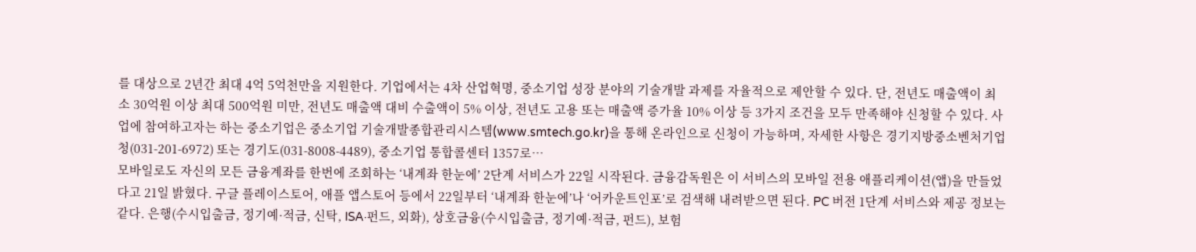를 대상으로 2년간 최대 4억 5억천만을 지원한다. 기업에서는 4차 산업혁명, 중소기업 성장 분야의 기술개발 과제를 자율적으로 제안할 수 있다. 단, 전년도 매출액이 최소 30억원 이상 최대 500억원 미만, 전년도 매출액 대비 수출액이 5% 이상, 전년도 고용 또는 매출액 증가율 10% 이상 등 3가지 조건을 모두 만족해야 신청할 수 있다. 사업에 참여하고자는 하는 중소기업은 중소기업 기술개발종합관리시스템(www.smtech.go.kr)을 통해 온라인으로 신청이 가능하며, 자세한 사항은 경기지방중소벤처기업청(031-201-6972) 또는 경기도(031-8008-4489), 중소기업 통합콜센터 1357로…
모바일로도 자신의 모든 금융계좌를 한번에 조회하는 ‘내계좌 한눈에’ 2단계 서비스가 22일 시작된다. 금융감독원은 이 서비스의 모바일 전용 애플리케이션(앱)을 만들었다고 21일 밝혔다. 구글 플레이스토어, 애플 앱스토어 등에서 22일부터 ‘내계좌 한눈에’나 ‘어카운트인포’로 검색해 내려받으면 된다. PC 버전 1단계 서비스와 제공 정보는 같다. 은행(수시입출금, 정기예·적금, 신탁, ISA·펀드, 외화), 상호금융(수시입출금, 정기예·적금, 펀드), 보험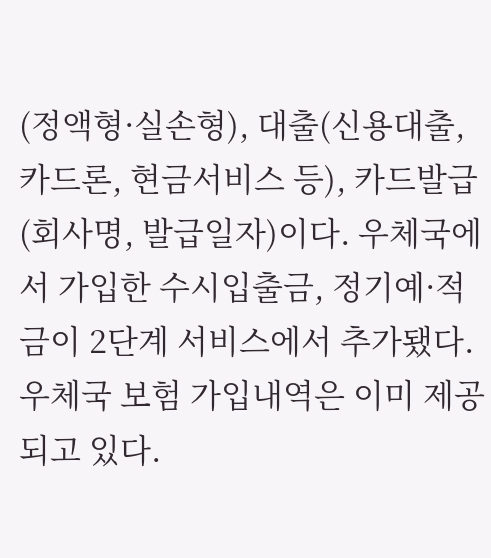(정액형·실손형), 대출(신용대출, 카드론, 현금서비스 등), 카드발급(회사명, 발급일자)이다. 우체국에서 가입한 수시입출금, 정기예·적금이 2단계 서비스에서 추가됐다. 우체국 보험 가입내역은 이미 제공되고 있다.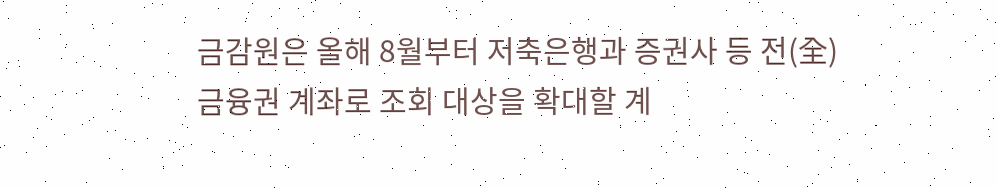금감원은 올해 8월부터 저축은행과 증권사 등 전(全) 금융권 계좌로 조회 대상을 확대할 계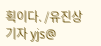획이다. /유진상기자 yjs@